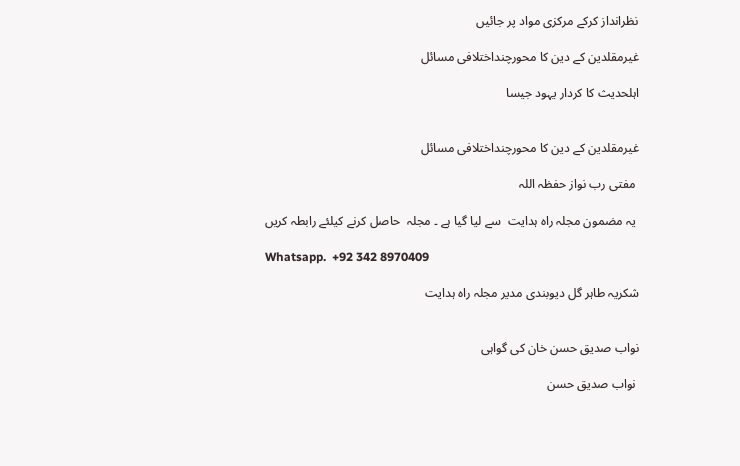نظرانداز کرکے مرکزی مواد پر جائیں

غیرمقلدین کے دین کا محورچنداختلافی مسائل

اہلحدیث کا کردار یہود جیسا


غیرمقلدین کے دین کا محورچنداختلافی مسائل

 مفتی رب نواز حفظہ اللہ

 یہ مضمون مجلہ راہ ہدایت  سے لیا گیا ہے ۔ مجلہ  حاصل کرنے کیلئے رابطہ کریں

Whatsapp.  +92 342 8970409

شکریہ طاہر گل دیوبندی مدیر مجلہ راہ ہدایت


نواب صدیق حسن خان کی گواہی

 نواب صدیق حسن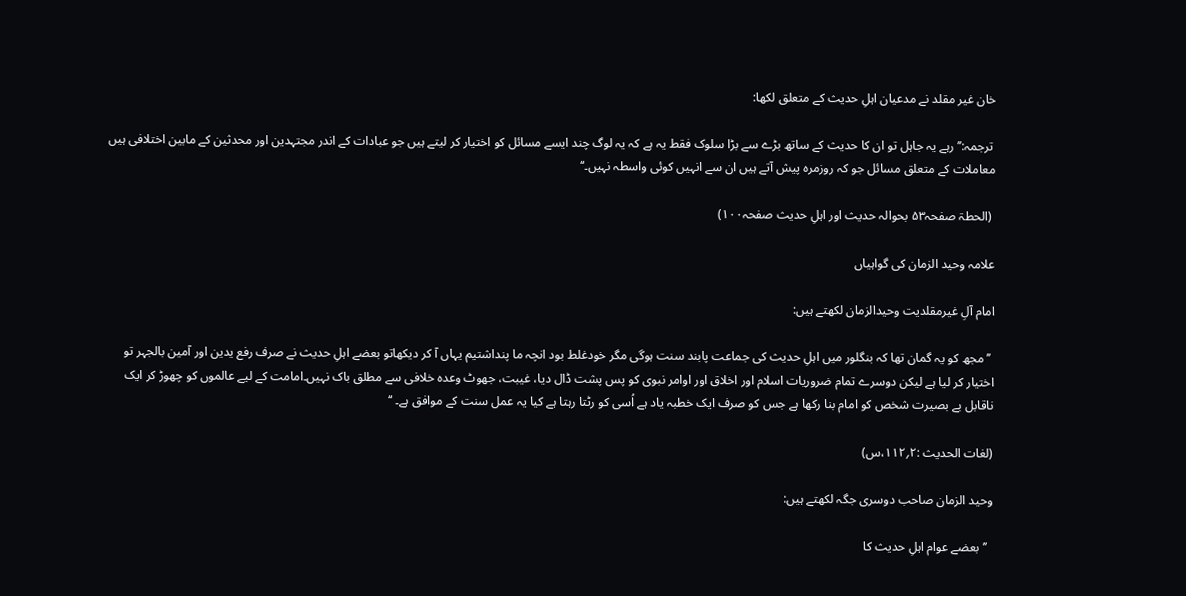خان غیر مقلد نے مدعیان اہلِ حدیث کے متعلق لکھا:

 ترجمہ:’’ رہے یہ جاہل تو ان کا حدیث کے ساتھ بڑے سے بڑا سلوک فقط یہ ہے کہ یہ لوگ چند ایسے مسائل کو اختیار کر لیتے ہیں جو عبادات کے اندر مجتہدین اور محدثین کے مابین اختلافی ہیں معاملات کے متعلق مسائل جو کہ روزمرہ پیش آتے ہیں ان سے انہیں کوئی واسطہ نہیں۔‘‘

 (الحطۃ صفحہ۵۳ بحوالہ حدیث اور اہلِ حدیث صفحہ۱۰۰)

علامہ وحید الزمان کی گواہیاں

امام آلِ غیرمقلدیت وحیدالزمان لکھتے ہیں:

 ’’ مجھ کو یہ گمان تھا کہ بنگلور میں اہلِ حدیث کی جماعت پابند سنت ہوگی مگر خودغلط بود انچہ ما پنداشتیم یہاں آ کر دیکھاتو بعضے اہلِ حدیث نے صرف رفع یدین اور آمین بالجہر تو اختیار کر لیا ہے لیکن دوسرے تمام ضروریات اسلام اور اخلاق اور اوامر نبوی کو پس پشت ڈال دیا، غیبت، جھوٹ وعدہ خلافی سے مطلق باک نہیں۔امامت کے لیے عالموں کو چھوڑ کر ایک ناقابل بے بصیرت شخص کو امام بنا رکھا ہے جس کو صرف ایک خطبہ یاد ہے اُسی کو رٹتا رہتا ہے کیا یہ عمل سنت کے موافق ہے۔ ‘‘

(لغات الحدیث :۲؍۱۱۲،س)

وحید الزمان صاحب دوسری جگہ لکھتے ہیں:

  ’’ بعضے عوام اہلِ حدیث کا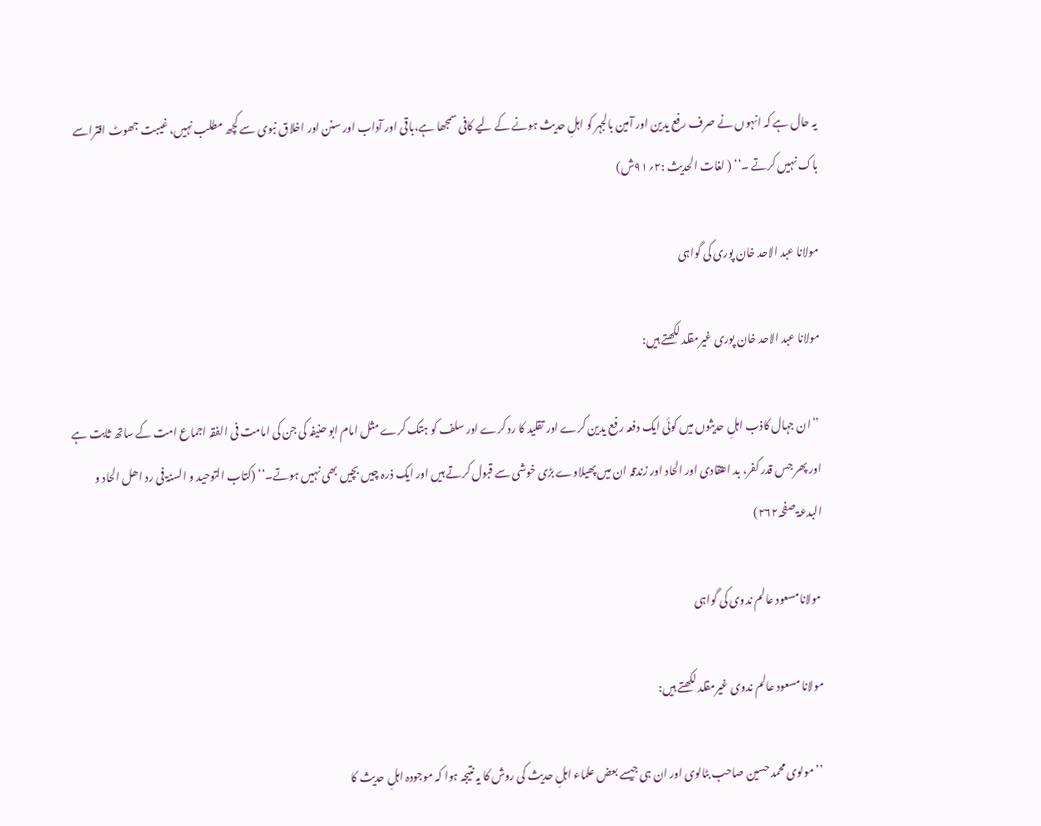یہ حال ہے کہ انہوں نے صرف رفع یدین اور آمین بالجہر کو اہلِ حدیث ہونے کے لیے کافی سمجھا ہے،باقی اور آداب اور سنن اور اخلاق نبوی سے کچھ مطلب نہیں، غیبت جھوٹ افتراسے باک نہیں کرتے ۔‘‘ ( لغات الحدیث :۲؍۹۱ش)

مولانا عبد الاحد خان پوری کی گواہی

مولانا عبد الاحد خان پوری غیرمقلد لکھتے ہیں:

 ’’ان جہال کاذب اہلِ حدیثوں میں کوئی ایک دفعہ رفع یدین کرے اور تقلید کا رد کرے اور سلف کو ہتک کرے مثل امام ابو حنیفہ کی جن کی امامت فی الفقہ اجماع امت کے ساتھ ثابت ہے اور پھر جس قدر کفر، بد اعتقادی اور الحاد اور زندقہ ان میں پھیلاوے بڑی خوشی سے قبول کرتے ہیں اور ایک ذرہ چیں بچیں بھی نہیں ہوتے۔‘‘ (کتاب التوحید و السنۃ فی رد اھل الحاد و البدعۃ صفحہ۲۶۲)

 مولانامسعود عالم ندوی کی گواہی

مولانا مسعود عالم ندوی غیرمقلد لکھتے ہیں:

 ’’مولوی محمد حسین صاحب بٹالوی اور ان ہی جیسے بعض علماء اہلِ حدیث کی روش کا یہ نتیجہ ہوا کہ موجودہ اہلِ حدیث کا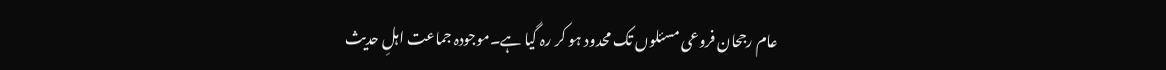عام رجحان فروعی مسئلوں تک محدود ہو کر رہ گیا ہے۔موجودہ جماعت اہلِ حدیث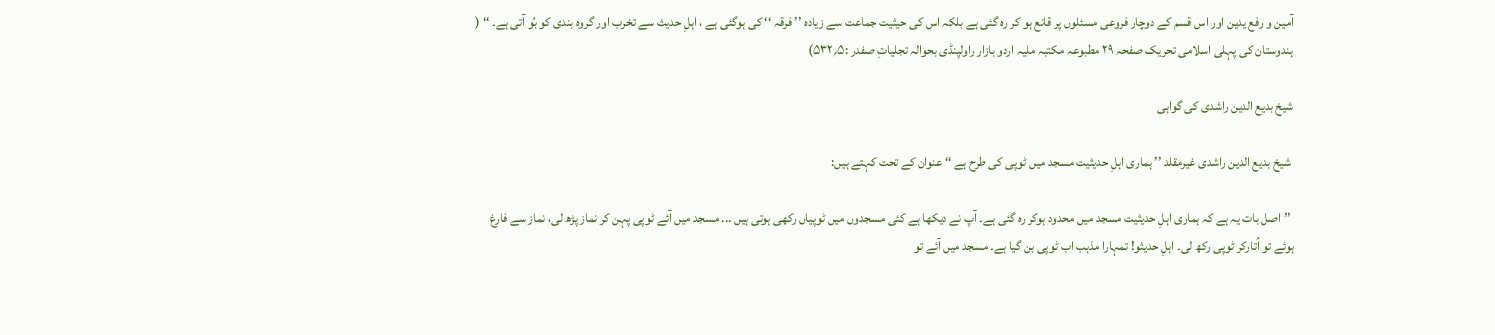آمین و رفع یدین اور اس قسم کے دوچار فروعی مسئلوں پر قانع ہو کر رہ گئی ہے بلکہ اس کی حیثیت جماعت سے زیادہ ’’ فرقہ ‘‘ کی ہوگئی ہے ، اہلِ حدیث سے تخرب اور گروہ بندی کو بُو آتی ہے۔ ‘‘ ( ہندوستان کی پہلی اسلامی تحریک صفحہ ۲۹ مطبوعہ مکتبہ ملیہ اردو بازار راولپنڈی بحوالہ تجلیاتِ صفدر :۵؍۵۳۲)

شیخ بدیع الدین راشدی کی گواہی

 شیخ بدیع الدین راشدی غیرمقلد ’’ ہماری اہلِ حدیثیت مسجد میں ٹوپی کی طرح ہے ‘‘ عنوان کے تحت کہتے ہیں:

 ’’ اصل بات یہ ہے کہ ہماری اہلِ حدیثیت مسجد میں محدود ہوکر رہ گئی ہے۔ آپ نے دیکھا ہے کئی مسجدوں میں ٹوپیاں رکھی ہوتی ہیں ... مسجد میں آئے ٹوپی پہن کر نماز پڑھ لی، نماز سے فارغ ہوئے تو اُتارکر ٹوپی رکھ لی۔ اہلِ حدیثو! تمہارا مذہب اب ٹوپی بن گیا ہے۔ مسجد میں آئے تو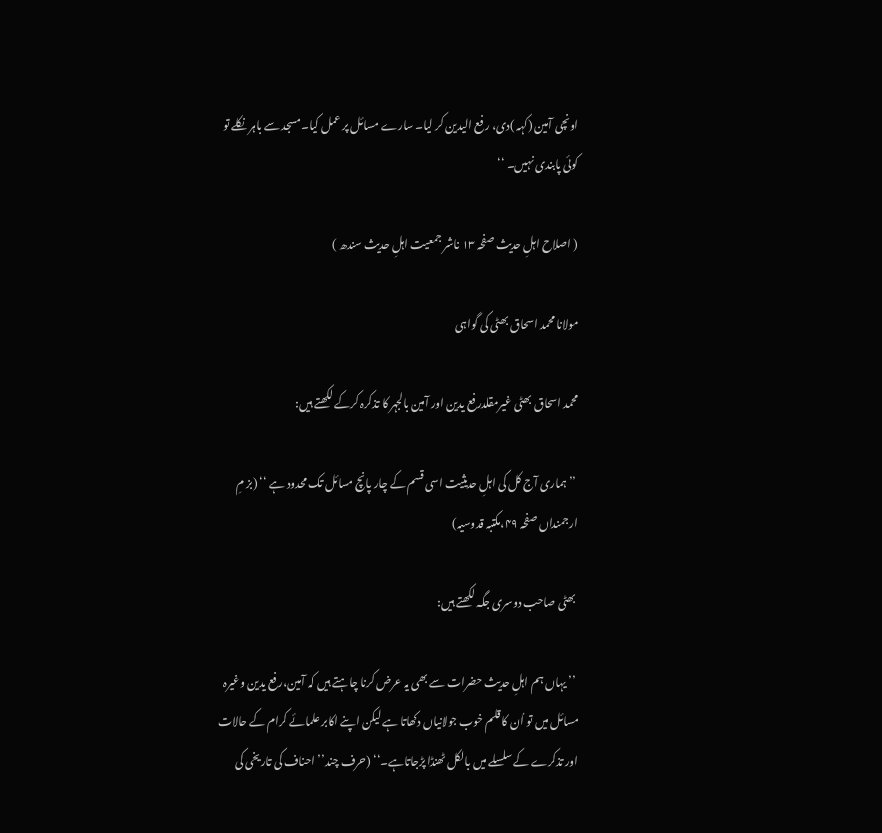اونچی آمین (کہہ )دی، رفع الیدین کر لیا۔ سارے مسائل پر عمل کیا۔مسجد سے باہر نکلے تو کوئی پابندی نہیں۔ ‘‘

( اصلاح اہلِ حدیث صفحہ ۱۳ ناشر جمعیت اہلِ حدیث سندھ )

مولانا محمد اسحاق بھٹی کی گواہی

محمد اسحاق بھٹی غیرمقلدرفع یدین اور آمین بالجہر کا تذکرہ کرکے لکھتے ہیں:

 ’’ ہماری آج کل کی اہلِ حدیثیت اسی قسم کے چار پانچ مسائل تک محدود ہے ‘‘ (بز مِ ارجمنداں صفحہ ۴۹،مکتبہ قدوسیہ)

 بھٹی صاحب دوسری جگہ لکھتے ہیں:

 ’’ یہاں ہم اہلِ حدیث حضرات سے بھی یہ عرض کرنا چاہتے ہیں کہ آمین،رفع یدین وغیرہ مسائل میں تو اُن کا قلم خوب جولانیاں دکھاتا ہے لیکن اپنے اکابر علمائے کرام کے حالات اور تذکرے کے سلسلے میں بالکل ٹھنڈا پڑجاتاہے۔‘‘ (حرف چند’’ احناف کی تاریخی کی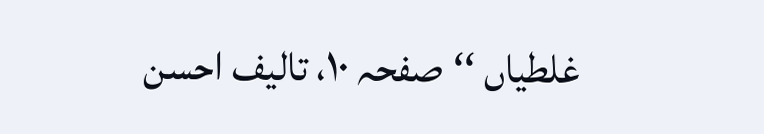غلطیاں ‘‘صفحہ ۱۰، تالیف احسن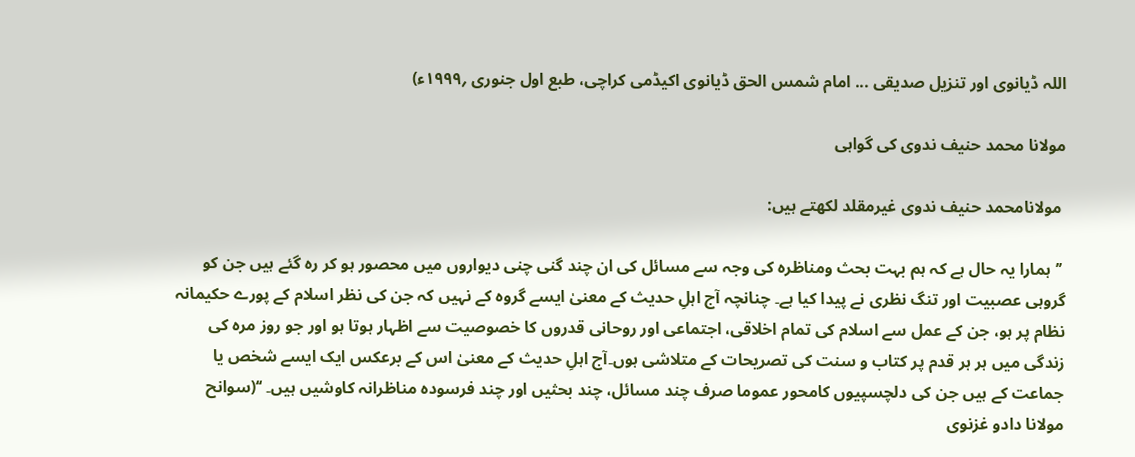اللہ ڈیانوی اور تنزیل صدیقی ... امام شمس الحق ڈیانوی اکیڈمی کراچی، طبع اول جنوری ؍۱۹۹۹ء)

مولانا محمد حنیف ندوی کی گواہی

 مولانامحمد حنیف ندوی غیرمقلد لکھتے ہیں:

 ’’ہمارا یہ حال ہے کہ ہم بہت بحث ومناظرہ کی وجہ سے مسائل کی ان چند گنی چنی دیواروں میں محصور ہو کر رہ گئے ہیں جن کو گروہی عصبیت اور تنگ نظری نے پیدا کیا ہے۔ چنانچہ آج اہلِ حدیث کے معنیٰ ایسے گروہ کے نہیں کہ جن کی نظر اسلام کے پورے حکیمانہ نظام پر ہو، جن کے عمل سے اسلام کی تمام اخلاقی، اجتماعی اور روحانی قدروں کا خصوصیت سے اظہار ہوتا ہو اور جو روز مرہ کی زندگی میں ہر ہر قدم پر کتاب و سنت کی تصریحات کے متلاشی ہوں۔آج اہلِ حدیث کے معنیٰ اس کے برعکس ایک ایسے شخص یا جماعت کے ہیں جن کی دلچسپیوں کامحور عموما صرف چند مسائل، چند بحثیں اور چند فرسودہ مناظرانہ کاوشیں ہیں۔ ‘‘(سوانح مولانا دادو غزنوی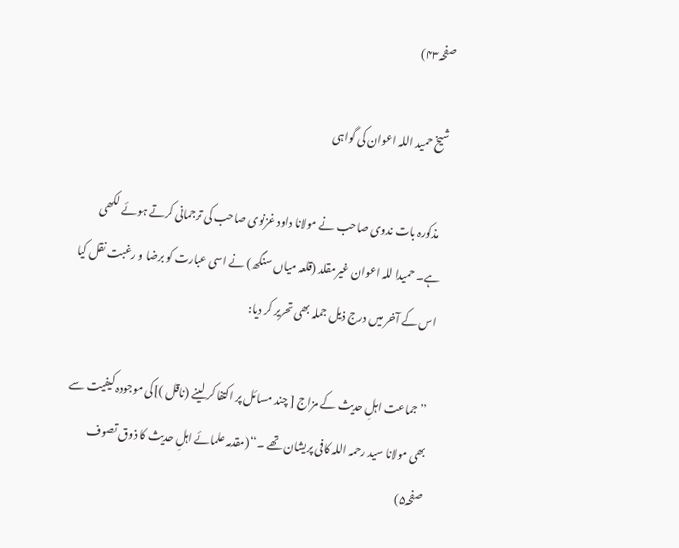صفحہ۴۳)

شیخ حمید اللہ اعوان کی گواہی

  مذکورہ بات ندوی صاحب نے مولانا داود غزنوی صاحب کی ترجمانی کرتے ہوئے لکھی ہے۔ حمیدا للہ اعوان غیرمقلد (قلعہ میاں سنگھ) نے اسی عبارت کو برضا و رغبت نقل کیا اس کے آخر میں درج ذیل جملہ بھی تحریر کر دیا:

 ’’ جماعت اہلِ حدیث کے مزاج [ چند مسائل پر اکتفا کر لینے (ناقل )]کی موجودہ کیفیت سے بھی مولانا سید رحمہ اللہ کافی پریشان تھے ۔‘‘(مقدمہ علمائے اہلِ حدیث کا ذوق تصوف صفحہ۵)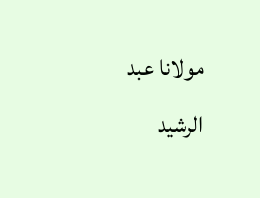مولانا عبد الرشید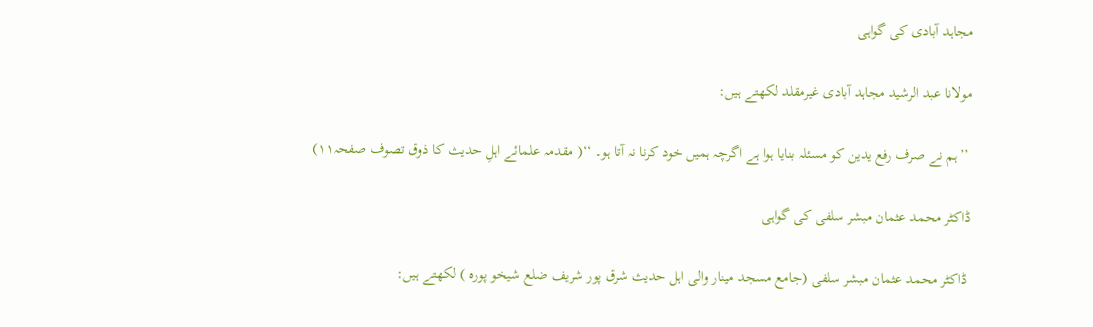مجاہد آبادی کی گواہی

مولانا عبد الرشید مجاہد آبادی غیرمقلد لکھتے ہیں:

 ’’ہم نے صرف رفع یدین کو مسئلہ بنایا ہوا ہے اگرچہ ہمیں خود کرنا نہ آتا ہو۔ ‘‘( مقدمہ علمائے اہلِ حدیث کا ذوق تصوف صفحہ۱۱)

ڈاکٹر محمد عثمان مبشر سلفی کی گواہی

 ڈاکٹر محمد عثمان مبشر سلفی (جامع مسجد مینار والی اہل حدیث شرق پور شریف ضلع شیخو پورہ ) لکھتے ہیں: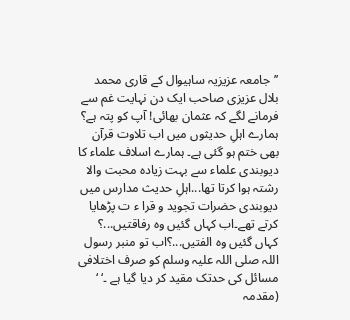’’جامعہ عزیزیہ ساہیوال کے قاری محمد بلال عزیزی صاحب ایک دن نہایت غم سے فرمانے لگے کہ عثمان بھائی! آپ کو پتہ ہے؟ ہمارے اہلِ حدیثوں میں اب تلاوت قرآن بھی ختم ہو گئی ہے۔ ہمارے اسلاف علماء کا دیوبندی علماء سے بہت زیادہ محبت والا رشتہ ہوا کرتا تھا...اہلِ حدیث مدارس میں دیوبندی حضرات تجوید و قرا ء ت پڑھایا کرتے تھے۔اب کہاں گئیں وہ رفاقتیں...؟ کہاں گئیں وہ الفتیں...؟اب تو منبر رسول اللہ صلی اللہ علیہ وسلم کو صرف اختلافی مسائل کی حدتک مقید کر دیا گیا ہے ۔‘ ‘ (مقدمہ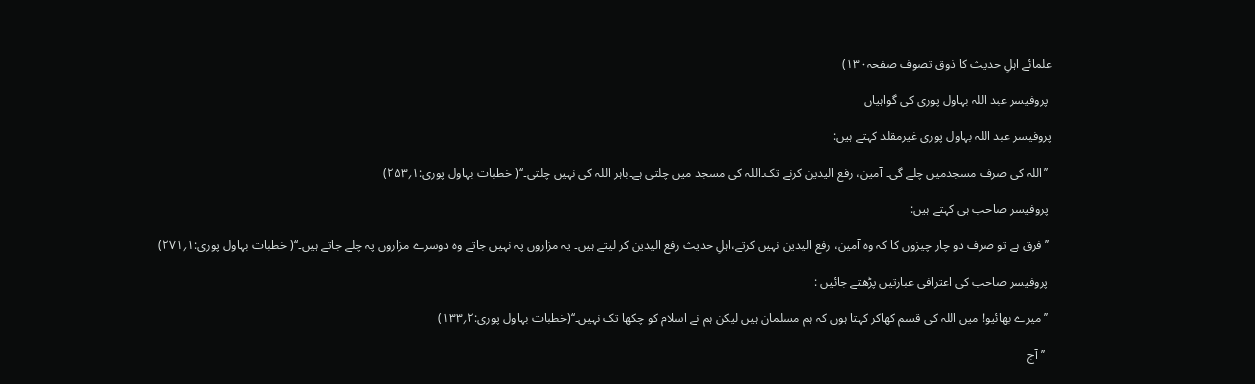علمائے اہلِ حدیث کا ذوق تصوف صفحہ۱۳۰)

 پروفیسر عبد اللہ بہاول پوری کی گواہیاں

پروفیسر عبد اللہ بہاول پوری غیرمقلد کہتے ہیں:

 ’’اللہ کی صرف مسجدمیں چلے گی۔ آمین، رفع الیدین کرنے تک۔اللہ کی مسجد میں چلتی ہے۔باہر اللہ کی نہیں چلتی۔‘‘( خطبات بہاول پوری:۱؍۲۵۳)

 پروفیسر صاحب ہی کہتے ہیں:

 ’’فرق ہے تو صرف دو چار چیزوں کا کہ وہ آمین، رفع الیدین نہیں کرتے،اہلِ حدیث رفع الیدین کر لیتے ہیں۔ یہ مزاروں پہ نہیں جاتے وہ دوسرے مزاروں پہ چلے جاتے ہیں۔‘‘( خطبات بہاول پوری:۱؍۲۷۱)

 پروفیسر صاحب کی اعترافی عبارتیں پڑھتے جائیں :

 ’’ میرے بھائیو! میں اللہ کی قسم کھاکر کہتا ہوں کہ ہم مسلمان ہیں لیکن ہم نے اسلام کو چکھا تک نہیں۔‘‘(خطبات بہاول پوری:۲؍۱۳۳)

  ’’ آج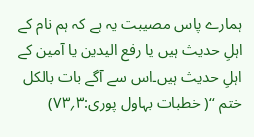ہمارے پاس مصیبت یہ ہے کہ ہم نام کے اہلِ حدیث ہیں یا رفع الیدین یا آمین کے اہلِ حدیث ہیں۔اس سے آگے بات بالکل ختم ‘‘( خطبات بہاول پوری:۳؍۷۳)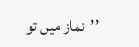’’نماز میں تو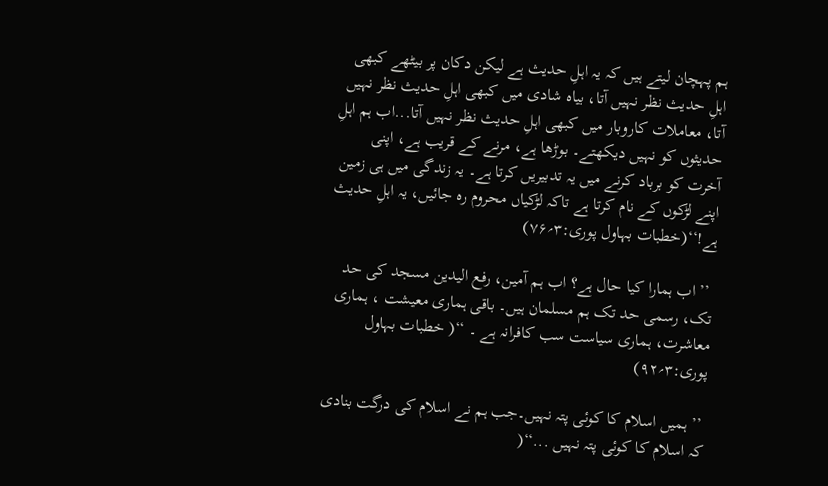ہم پہچان لیتے ہیں کہ یہ اہلِ حدیث ہے لیکن دکان پر بیٹھے کبھی اہلِ حدیث نظر نہیں آتا، بیاہ شادی میں کبھی اہلِ حدیث نظر نہیں آتا، معاملات کاروبار میں کبھی اہلِ حدیث نظر نہیں آتا...اب ہم اہلِ حدیثوں کو نہیں دیکھتے۔ بوڑھا ہے، مرنے کے قریب ہے، اپنی آخرت کو برباد کرنے میں یہ تدبیریں کرتا ہے۔ یہ زندگی میں ہی زمین اپنے لڑکوں کے نام کرتا ہے تاکہ لڑکیاں محروم رہ جائیں، یہ اہلِ حدیث ہے!‘‘(خطبات بہاول پوری:۳؍۷۶)

 ’’ اب ہمارا کیا حال ہے؟ اب ہم آمین، رفع الیدین مسجد کی حد تک، رسمی حد تک ہم مسلمان ہیں۔ باقی ہماری معیشت ، ہماری معاشرت، ہماری سیاست سب کافرانہ ہے ۔ ‘‘( خطبات بہاول پوری:۳؍۹۲)

 ’’ ہمیں اسلام کا کوئی پتہ نہیں۔جب ہم نے اسلام کی درگت بنادی کہ اسلام کا کوئی پتہ نہیں ...‘‘(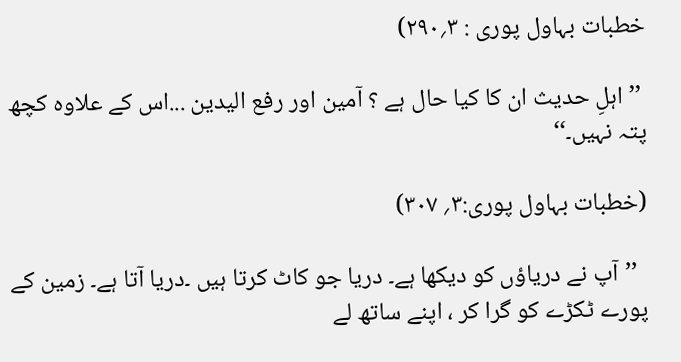خطبات بہاول پوری : ۳؍۲۹۰)

 ’’اہلِ حدیث ان کا کیا حال ہے ؟ آمین اور رفع الیدین ...اس کے علاوہ کچھ پتہ نہیں۔‘‘

(خطبات بہاول پوری:۳؍ ۳۰۷)

  ’’آپ نے دریاؤں کو دیکھا ہے۔ دریا جو کاٹ کرتا ہیں ۔دریا آتا ہے۔ زمین کے پورے ٹکڑے کو گرا کر ، اپنے ساتھ لے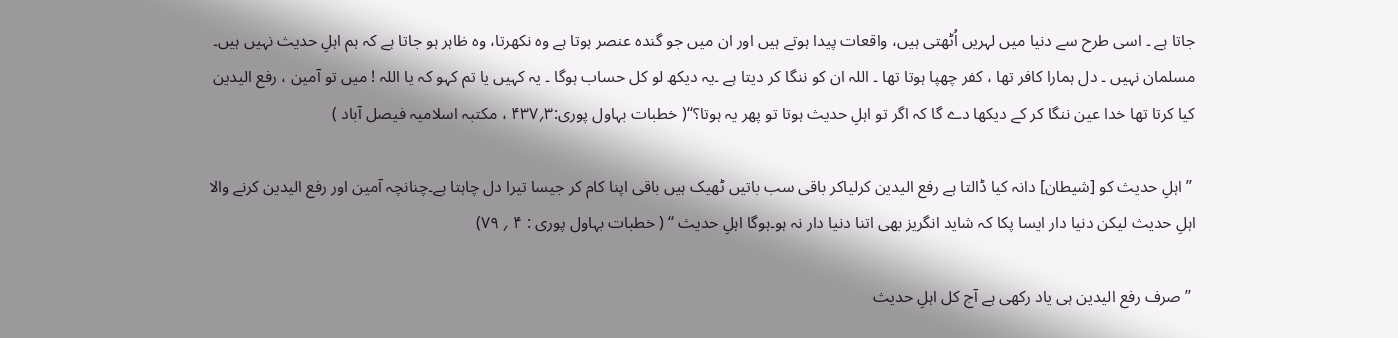جاتا ہے ۔ اسی طرح سے دنیا میں لہریں اُٹھتی ہیں، واقعات پیدا ہوتے ہیں اور ان میں جو گندہ عنصر ہوتا ہے وہ نکھرتا، وہ ظاہر ہو جاتا ہے کہ ہم اہلِ حدیث نہیں ہیں۔ مسلمان نہیں ۔ دل ہمارا کافر تھا ، کفر چھپا ہوتا تھا ۔ اللہ ان کو ننگا کر دیتا ہے ۔یہ دیکھ لو کل حساب ہوگا ۔ یہ کہیں یا تم کہو کہ یا اللہ ! میں تو آمین ، رفع الیدین کیا کرتا تھا خدا عین ننگا کر کے دیکھا دے گا کہ اگر تو اہلِ حدیث ہوتا تو پھر یہ ہوتا؟‘‘( خطبات بہاول پوری:۳؍۴۳۷ ، مکتبہ اسلامیہ فیصل آباد )

 ’’ اہلِ حدیث کو [شیطان] دانہ کیا ڈالتا ہے رفع الیدین کرلیاکر باقی سب باتیں ٹھیک ہیں باقی اپنا کام کر جیسا تیرا دل چاہتا ہے۔چنانچہ آمین اور رفع الیدین کرنے والا اہلِ حدیث لیکن دنیا دار ایسا پکا کہ شاید انگریز بھی اتنا دنیا دار نہ ہو۔ہوگا اہلِ حدیث ‘‘ ( خطبات بہاول پوری : ۴ ؍ ۷۹)

 ’’ صرف رفع الیدین ہی یاد رکھی ہے آج کل اہلِ حدیث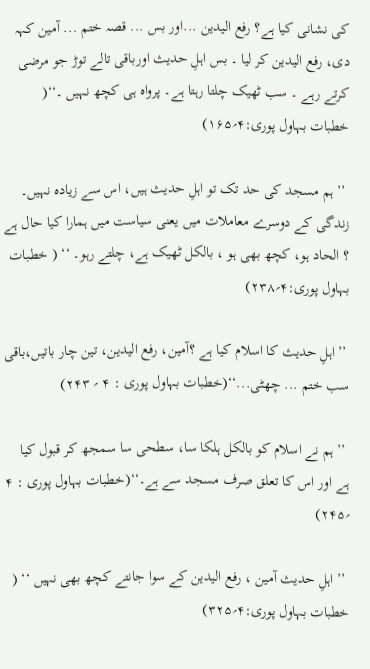کی نشانی کیا ہے؟ رفع الیدین ...اور بس ... قصہ ختم ... آمین کہہ دی، رفع الیدین کر لیا ۔ بس اہلِ حدیث اورباقی تالے توڑ جو مرضی کرتے رہے ۔ سب ٹھیک چلتا رہتا ہے۔ پرواہ ہی کچھ نہیں ۔‘‘( خطبات بہاول پوری:۴؍۱۶۵)

 ’’ ہم مسجد کی حد تک تو اہلِ حدیث ہیں، اس سے زیادہ نہیں۔ زندگی کے دوسرے معاملات میں یعنی سیاست میں ہمارا کیا حال ہے ؟ الحاد ہو، کچھ بھی ہو ، بالکل ٹھیک ہے، چلتے رہو۔ ‘‘ ( خطبات بہاول پوری:۴؍۲۳۸)

 ’’اہلِ حدیث کا اسلام کیا ہے ؟آمین، رفع الیدین، تین چار باتیں،باقی سب ختم ... چھٹی...‘‘(خطبات بہاول پوری : ۴ ؍ ۲۴۳)

 ’’ ہم نے اسلام کو بالکل ہلکا سا، سطحی سا سمجھ کر قبول کیا ہے اور اس کا تعلق صرف مسجد سے ہے۔‘‘(خطبات بہاول پوری : ۴ ؍۲۴۵)

 ’’ اہلِ حدیث آمین ، رفع الیدین کے سوا جانتے کچھ بھی نہیں ‘‘ ( خطبات بہاول پوری:۴؍۳۲۵)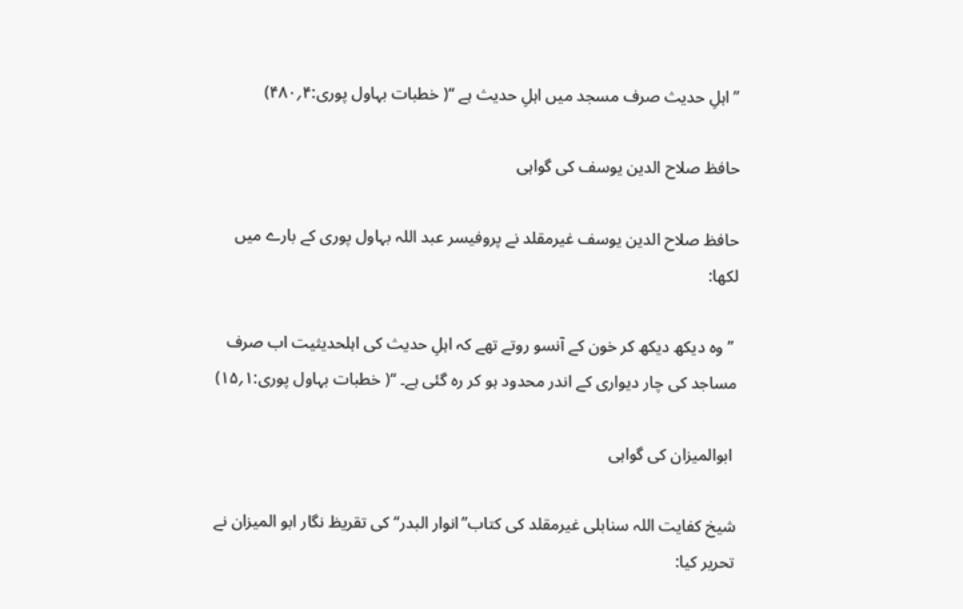’’ اہلِ حدیث صرف مسجد میں اہلِ حدیث ہے ‘‘( خطبات بہاول پوری:۴؍۴۸۰)

حافظ صلاح الدین یوسف کی گواہی

حافظ صلاح الدین یوسف غیرمقلد نے پروفیسر عبد اللہ بہاول پوری کے بارے میں لکھا:

 ’’ وہ دیکھ دیکھ کر خون کے آنسو روتے تھے کہ اہلِ حدیث کی اہلحدیثیت اب صرف مساجد کی چار دیواری کے اندر محدود ہو کر رہ گئی ہے۔ ‘‘( خطبات بہاول پوری:۱؍۱۵)

 ابوالمیزان کی گواہی

شیخ کفایت اللہ سنابلی غیرمقلد کی کتاب’’انوار البدر‘‘ کی تقریظ نگار ابو المیزان نے تحریر کیا: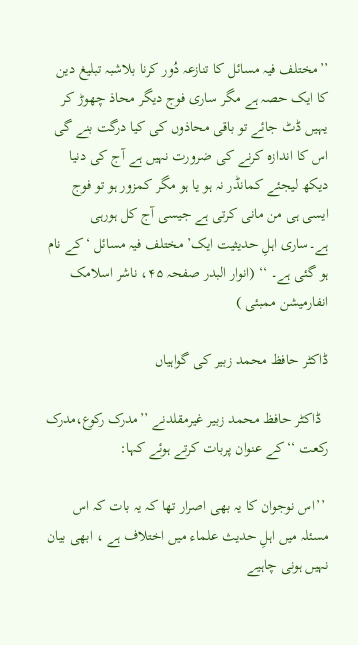’’مختلف فیہ مسائل کا تنازعہ دُور کرنا بلاشبہ تبلیغ دین کا ایک حصہ ہے مگر ساری فوج دیگر محاذ چھوڑ کر یہیں ڈٹ جائے تو باقی محاذوں کی کیا درگت بنے گی اس کا اندازہ کرنے کی ضرورت نہیں ہے آج کی دنیا دیکھ لیجئے کمانڈر نہ ہو یا ہو مگر کمزور ہو تو فوج ایسی ہی من مانی کرتی ہے جیسی آج کل ہورہی ہے۔ساری اہلِ حدیثیت ایک’ مختلف فیہ مسائل ‘کے نام ہو گئی ہے۔ ‘‘ (انوار البدر صفحہ ۴۵، ناشر اسلامک انفارمیشن ممبئی )

ڈاکٹر حافظ محمد زبیر کی گواہیاں

  ڈاکٹر حافظ محمد زبیر غیرمقلدنے ’’مدرک رکوع،مدرک رکعت ‘‘کے عنوان پربات کرتے ہوئے کہا:

 ’’اس نوجوان کا یہ بھی اصرار تھا کہ یہ بات کہ اس مسئلہ میں اہلِ حدیث علماء میں اختلاف ہے ، ابھی بیان نہیں ہونی چاہیے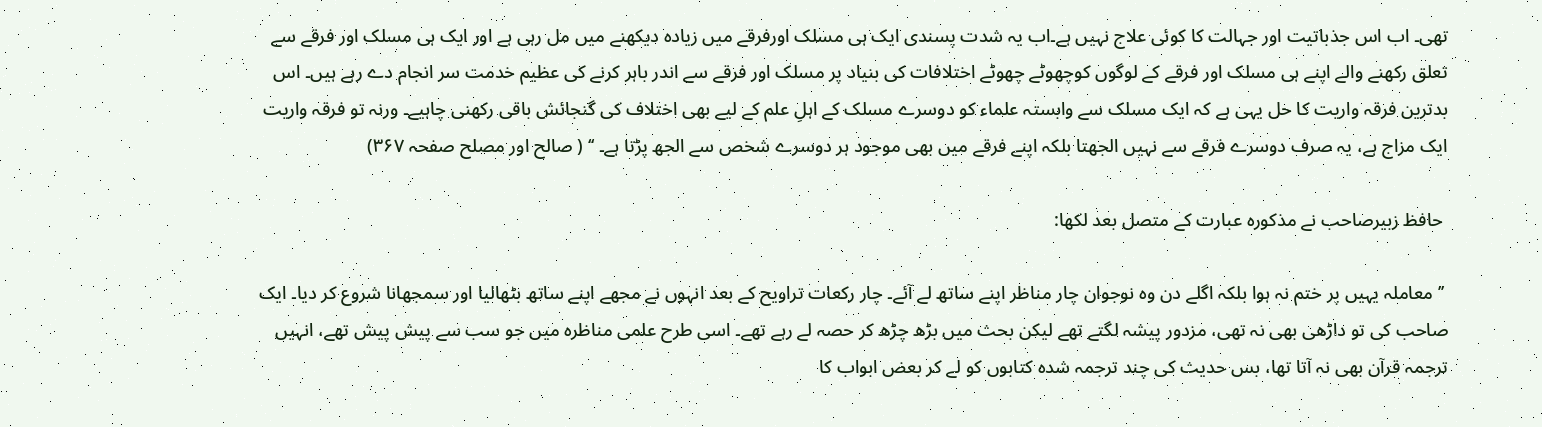تھی۔ اب اس جذباتیت اور جہالت کا کوئی علاج نہیں ہے۔اب یہ شدت پسندی ایک ہی مسلک اورفرقے میں زیادہ دیکھنے میں مل رہی ہے اور ایک ہی مسلک اور فرقے سے تعلق رکھنے والے اپنے ہی مسلک اور فرقے کے لوگوں کوچھوٹے چھوٹے اختلافات کی بنیاد پر مسلک اور فرقے سے اندر باہر کرنے کی عظیم خدمت سر انجام دے رہے ہیں۔ اس بدترین فرقہ واریت کا حل یہی ہے کہ ایک مسلک سے وابستہ علماء کو دوسرے مسلک کے اہلِ علم کے لیے بھی اختلاف کی گنجائش باقی رکھنی چاہیے۔ ورنہ تو فرقہ واریت ایک مزاج ہے، یہ صرف دوسرے فرقے سے نہیں الجھتا بلکہ اپنے فرقے میں بھی موجود ہر دوسرے شخص سے الجھ پڑتا ہے۔ ‘‘ ( صالح اور مصلح صفحہ ۳۶۷)

 حافظ زبیرصاحب نے مذکورہ عبارت کے متصل بعد لکھا:

 ’’ معاملہ یہیں پر ختم نہ ہوا بلکہ اگلے دن وہ نوجوان چار مناظر اپنے ساتھ لے آئے۔ چار رکعات تراویح کے بعد انہوں نے مجھے اپنے ساتھ بٹھالیا اور سمجھانا شروع کر دیا۔ ایک صاحب کی تو داڑھی بھی نہ تھی، مزدور پیشہ لگتے تھے لیکن بحث میں بڑھ چڑھ کر حصہ لے رہے تھے۔ اسی طرح علمی مناظرہ میں جو سب سے پیش پیش تھے، انہیں ترجمہ قرآن بھی نہ آتا تھا، بس حدیث کی چند ترجمہ شدہ کتابوں کو لے کر بعض ابواب کا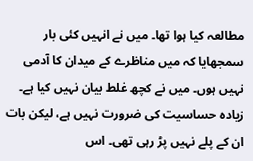مطالعہ کیا ہوا تھا۔ میں نے انہیں کئی بار سمجھایا کہ میں مناظرے کے میدان کا آدمی نہیں ہوں۔ میں نے کچھ غلط بیان نہیں کیا ہے۔ زیادہ حساسیت کی ضرورت نہیں ہے، لیکن بات ان کے پلے نہیں پڑ رہی تھی۔ اس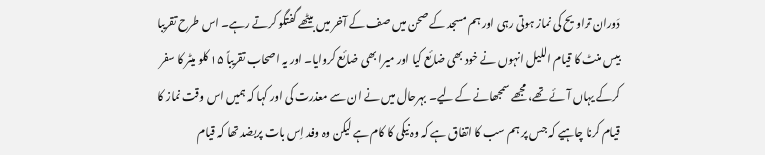دَوران تراویح کی نماز ہوتی رہی اور ہم مسجد کے صحن میں صف کے آخر میں بیٹھے گفتگو کرتے رہے۔ اس طرح تقریبا بیس منٹ کا قیام اللیل انہوں نے خود بھی ضائع کیا اور میرا بھی ضائع کروایا۔ اور یہ اصحاب تقریباً ۱۵ کلو میٹر کا سفر کرکے یہاں آئے تھے، مجھے سمجھانے کے لیے۔ بہرحال میں نے ان سے معذرت کی اور کہا کہ ہمیں اس وقت نماز کا قیام کرنا چاہیے کہ جس پر ہم سب کا اتفاق ہے کہ وہ نیکی کا کام ہے لیکن وہ وفد اِس بات پربضد تھا کہ قیام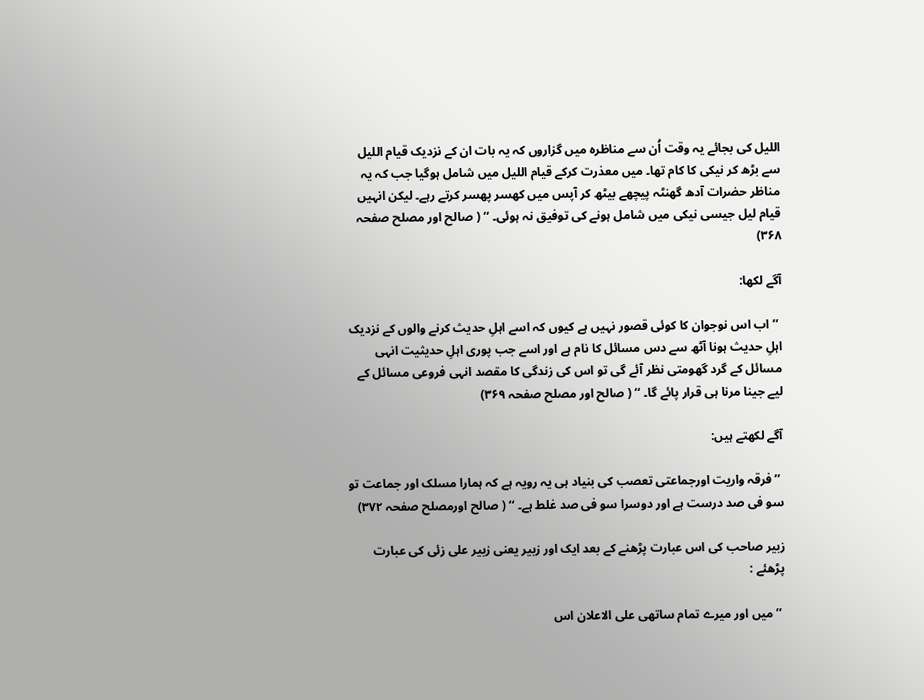اللیل کی بجائے یہ وقت اُن سے مناظرہ میں گزاروں کہ یہ بات ان کے نزدیک قیام اللیل سے بڑھ کر نیکی کا کام تھا۔ میں معذرت کرکے قیام اللیل میں شامل ہوگیا جب کہ یہ مناظر حضرات آدھ گھنٹہ پیچھے بیٹھ کر آپس میں کھسر پھسر کرتے رہے۔ لیکن انہیں قیام لیل جیسی نیکی میں شامل ہونے کی توفیق نہ ہوئی۔ ‘‘ ( صالح اور مصلح صفحہ ۳۶۸)

آگے لکھا:

 ’’ اب اس نوجوان کا کوئی قصور نہیں ہے کیوں کہ اسے اہلِ حدیث کرنے والوں کے نزدیک اہلِ حدیث ہونا آٹھ سے دس مسائل کا نام ہے اور اسے جب پوری اہلِ حدیثیت انہی مسائل کے گرد گھومتی نظر آئے گی تو اس کی زندگی کا مقصد انہی فروعی مسائل کے لیے جینا مرنا ہی قرار پائے گا۔ ‘‘ ( صالح اور مصلح صفحہ ۳۶۹)

آگے لکھتے ہیں:

 ’’ فرقہ واریت اورجماعتی تعصب کی بنیاد ہی یہ رویہ ہے کہ ہمارا مسلک اور جماعت تو سو فی صد درست ہے اور دوسرا سو فی صد غلط ہے۔ ‘‘ ( صالح اورمصلح صفحہ ۳۷۲)

زبیر صاحب کی اس عبارت پڑھنے کے بعد ایک اور زبیر یعنی زبیر علی زئی کی عبارت پڑھئے :

 ’’ میں اور میرے تمام ساتھی علی الاعلان اس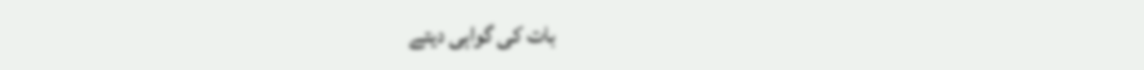بات کی گواہی دیتے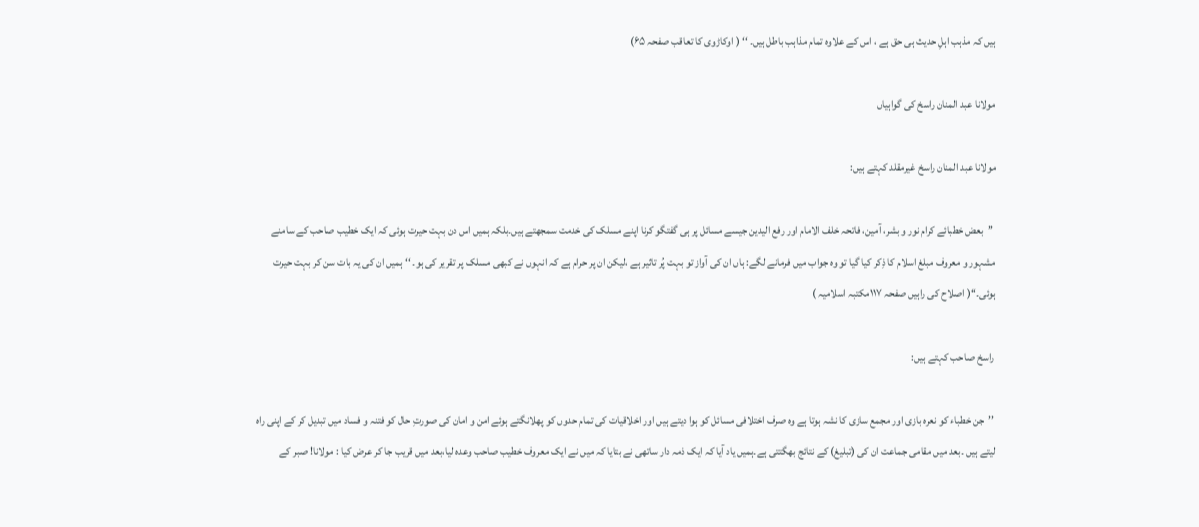ہیں کہ مذہب اہلِ حدیث ہی حق ہے ، اس کے علاوہ تمام مذاہب باطل ہیں۔ ‘‘ ( اوکاڑوی کا تعاقب صفحہ ۶۵)

مولانا عبد المنان راسخ کی گواہیاں

مولانا عبد المنان راسخ غیرمقلد کہتے ہیں:

 ’’بعض خطبائے کرام نور و بشر، آمین، فاتحہ خلف الامام اور رفع الیدین جیسے مسائل پر ہی گفتگو کرنا اپنے مسلک کی خدمت سمجھتے ہیں۔بلکہ ہمیں اس دن بہت حیرت ہوئی کہ ایک خطیب صاحب کے سامنے مشہور و معروف مبلغ اسلام کا ذِکر کیا گیا تو وہ جواب میں فرمانے لگے: ہاں ان کی آواز تو بہت پُر تاثیر ہے ،لیکن ان پر حرام ہے کہ انہوں نے کبھی مسلک پر تقریر کی ہو۔ ‘‘ ہمیں ان کی یہ بات سن کر بہت حیرت ہوئی۔‘‘( اصلاح کی راہیں صفحہ ۱۱۷مکتبہ اسلامیہ )

 راسخ صاحب کہتے ہیں:

 ’’جن خطباء کو نعرہ بازی اور مجمع سازی کا نشہ ہوتا ہے وہ صرف اختلافی مسائل کو ہوا دیتے ہیں اور اخلاقیات کی تمام حدوں کو پھلانگتے ہوئے امن و امان کی صورتِ حال کو فتنہ و فساد میں تبدیل کر کے اپنی راہ لیتے ہیں ۔بعد میں مقامی جماعت ان کی (تبلیغ) کے نتائج بھگتتی ہے۔ہمیں یاد آیا کہ ایک ذمہ دار ساتھی نے بتایا کہ میں نے ایک معروف خطیب صاحب وعدہ لیا،بعد میں قریب جا کر عرض کیا : مولانا! صبر کے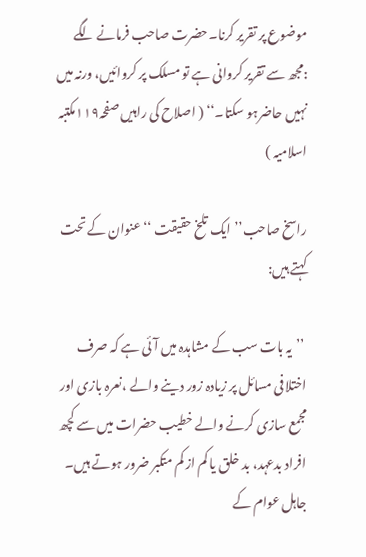موضوع پر تقریر کرنا۔حضرت صاحب فرمانے لگے :مجھ سے تقریر کروانی ہے تو مسلک پر کروائیں، ورنہ میں نہیں حاضرہو سکتا۔‘‘ ( اصلاح کی راہیں صفحہ۱۱۹مکتبہ اسلامیہ )

راسخ صاحب’’ایک تلخ حقیقت ‘‘ عنوان کے تحت کہتے ہیں:

 ’’یہ بات سب کے مشاہدہ میں آئی ہے کہ صرف اختلافی مسائل پر زیادہ زور دینے والے ،نعرہ بازی اور مجمع سازی کرنے والے خطیب حضرات میں سے کچھ افراد بدعہد، بد خلق یا کم از کم متکبر ضرور ہوتے ہیں۔ جاہل عوام کے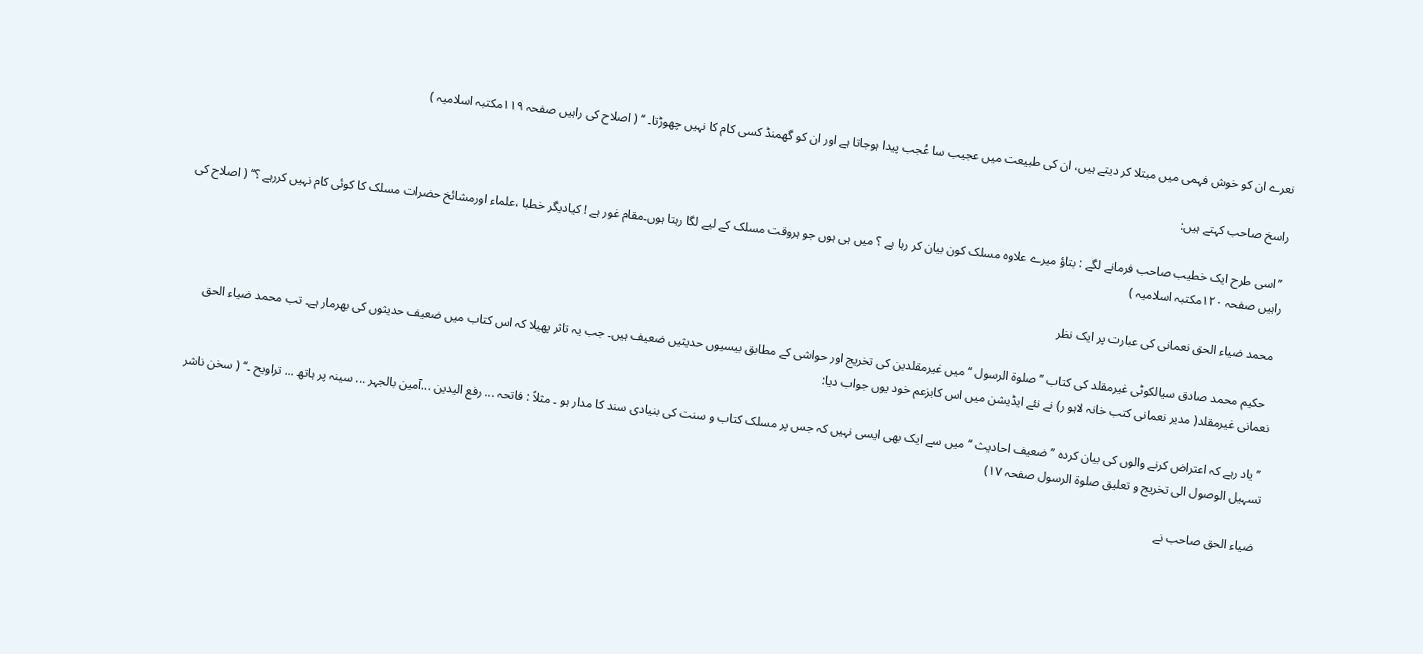نعرے ان کو خوش فہمی میں مبتلا کر دیتے ہیں، ان کی طبیعت میں عجیب سا عُجب پیدا ہوجاتا ہے اور ان کو گھمنڈ کسی کام کا نہیں چھوڑتا۔ ‘‘ ( اصلاح کی راہیں صفحہ ۱۱۹مکتبہ اسلامیہ )

راسخ صاحب کہتے ہیں:

 ’’اسی طرح ایک خطیب صاحب فرمانے لگے : بتاؤ میرے علاوہ مسلک کون بیان کر رہا ہے ؟ میں ہی ہوں جو ہروقت مسلک کے لیے لگا رہتا ہوں۔مقام غور ہے ! کیادیگر خطبا ،علماء اورمشائخ حضرات مسلک کا کوئی کام نہیں کررہے ؟‘‘ ( اصلاح کی راہیں صفحہ ۱۲۰مکتبہ اسلامیہ )

 محمد ضیاء الحق نعمانی کی عبارت پر ایک نظر

  حکیم محمد صادق سیالکوٹی غیرمقلد کی کتاب ’’ صلوۃ الرسول ‘‘ میں غیرمقلدین کی تخریج اور حواشی کے مطابق بیسیوں حدیثیں ضعیف ہیں۔ جب یہ تاثر پھیلا کہ اس کتاب میں ضعیف حدیثوں کی بھرمار ہے۔ تب محمد ضیاء الحق نعمانی غیرمقلد( مدیر نعمانی کتب خانہ لاہو ر) نے نئے ایڈیشن میں اس کابزعم خود یوں جواب دیا:

 ’’یاد رہے کہ اعتراض کرنے والوں کی بیان کردہ ’’ ضعیف احادیث ‘‘ میں سے ایک بھی ایسی نہیں کہ جس پر مسلک کتاب و سنت کی بنیادی سند کا مدار ہو ۔ مثلاً : فاتحہ ... رفع الیدین ...آمین بالجہر ... سینہ پر ہاتھ ... تراویح ۔‘‘ ( سخن ناشر تسہیل الوصول الی تخریج و تعلیق صلوۃ الرسول صفحہ ۱۷)

 ضیاء الحق صاحب نے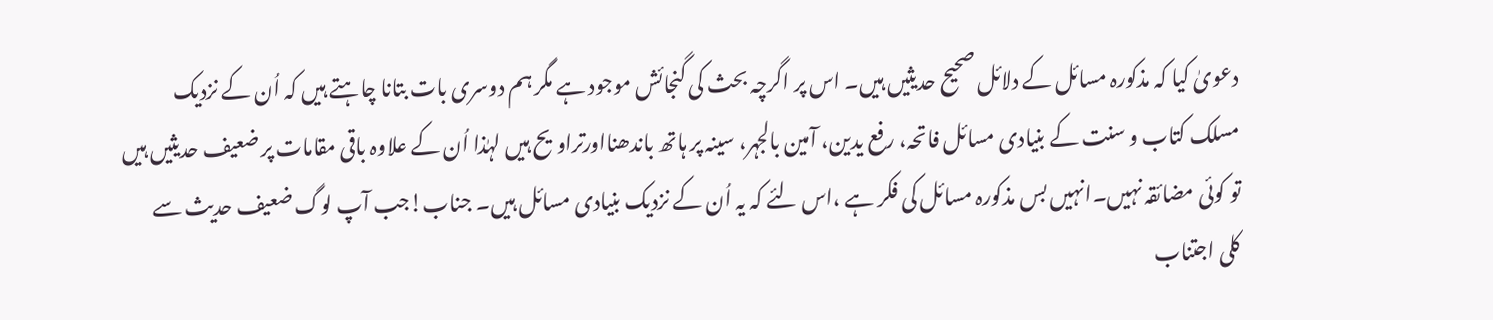دعویٰ کیا کہ مذکورہ مسائل کے دلائل صحیح حدیثیں ہیں۔ اس پر اگرچہ بحث کی گنجائش موجود ہے مگر ہم دوسری بات بتانا چاہتے ہیں کہ اُن کے نزدیک مسلک کتاب و سنت کے بنیادی مسائل فاتحہ، رفع یدین، آمین بالجہر، سینہ پر ہاتھ باندھنااورتراویح ہیں لہٰذا اُن کے علاوہ باقی مقامات پر ضعیف حدیثیں ہیں تو کوئی مضائقہ نہیں۔انہیں بس مذکورہ مسائل کی فکر ہے ،اس لئے کہ یہ اُن کے نزدیک بنیادی مسائل ہیں۔ جناب!جب آپ لوگ ضعیف حدیث سے کلی اجتناب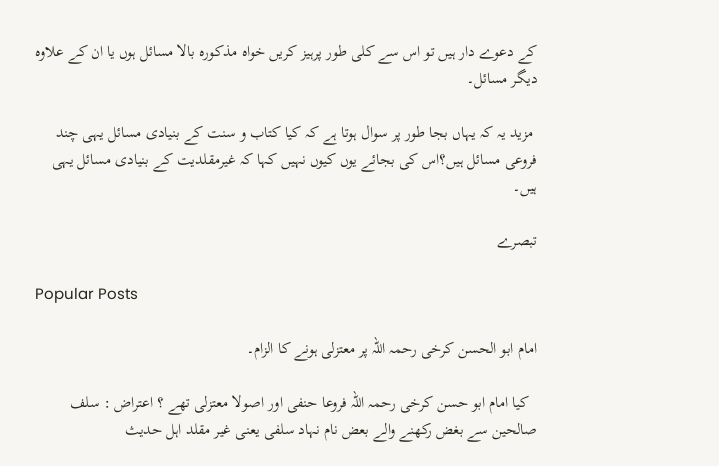کے دعوے دار ہیں تو اس سے کلی طور پرہیز کریں خواہ مذکورہ بالا مسائل ہوں یا ان کے علاوہ دیگر مسائل۔

 مزید یہ کہ یہاں بجا طور پر سوال ہوتا ہے کہ کیا کتاب و سنت کے بنیادی مسائل یہی چند فروعی مسائل ہیں؟اس کی بجائے یوں کیوں نہیں کہا کہ غیرمقلدیت کے بنیادی مسائل یہی ہیں۔

تبصرے

Popular Posts

امام ابو الحسن کرخی رحمہ اللہ پر معتزلی ہونے کا الزام۔

  کیا امام ابو حسن کرخی رحمہ اللہ فروعا حنفی اور اصولا معتزلی تھے ؟ اعتراض : سلف صالحین سے بغض رکھنے والے بعض نام نہاد سلفی یعنی غیر مقلد اہل حدیث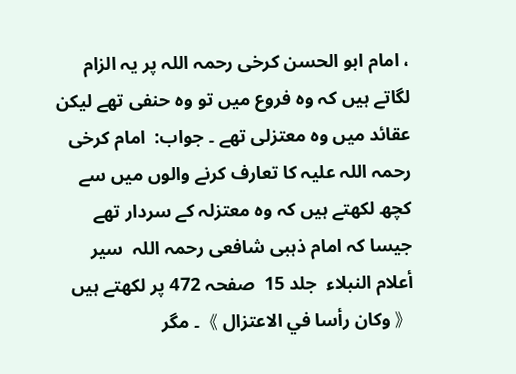، امام ابو الحسن کرخی رحمہ اللہ پر یہ الزام لگاتے ہیں کہ وہ فروع میں تو وہ حنفی تھے لیکن عقائد میں وہ معتزلی تھے ۔ جواب:  امام کرخی رحمہ اللہ علیہ کا تعارف کرنے والوں میں سے کچھ لکھتے ہیں کہ وہ معتزلہ کے سردار تھے جیسا کہ امام ذہبی شافعی رحمہ اللہ  سير أعلام النبلاء  جلد 15  صفحہ 472 پر لکھتے ہیں  《 وكان رأسا في الاعتزال 》۔ مگر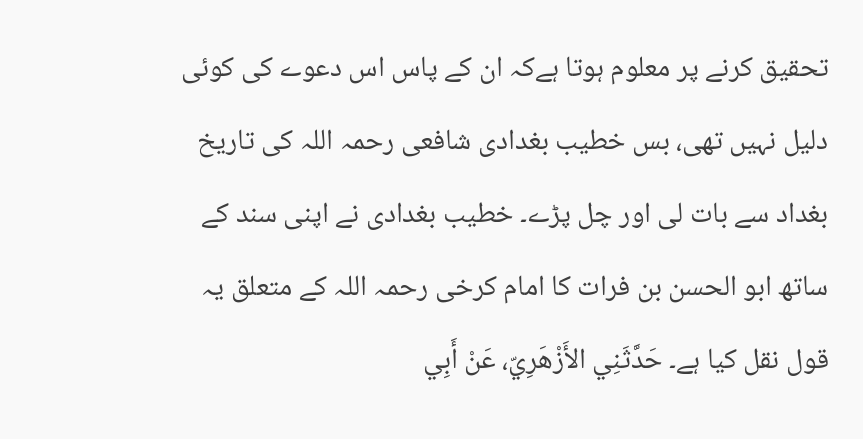تحقیق کرنے پر معلوم ہوتا ہےکہ ان کے پاس اس دعوے کی کوئی دلیل نہیں تھی، بس خطیب بغدادی شافعی رحمہ اللہ کی تاریخ بغداد سے بات لی اور چل پڑے۔ خطیب بغدادی نے اپنی سند کے ساتھ ابو الحسن بن فرات کا امام کرخی رحمہ اللہ کے متعلق یہ قول نقل کیا ہے۔ حَدَّثَنِي الأَزْهَرِيّ، عَنْ أَبِي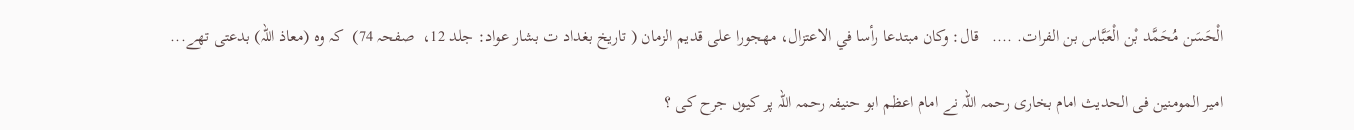الْحَسَن مُحَمَّد بْن الْعَبَّاس بن الفرات. ....   قال: وكان مبتدعا رأسا في الاعتزال، مهجورا على قديم الزمان ( تاريخ بغداد ت بشار عواد: جلد 12،  صفحہ 74)  کہ وہ (معاذ اللہ) بدعتی تھے...

امیر المومنین فی الحدیث امام بخاری رحمہ اللہ نے امام اعظم ابو حنیفہ رحمہ اللہ پر کیوں جرح کی ؟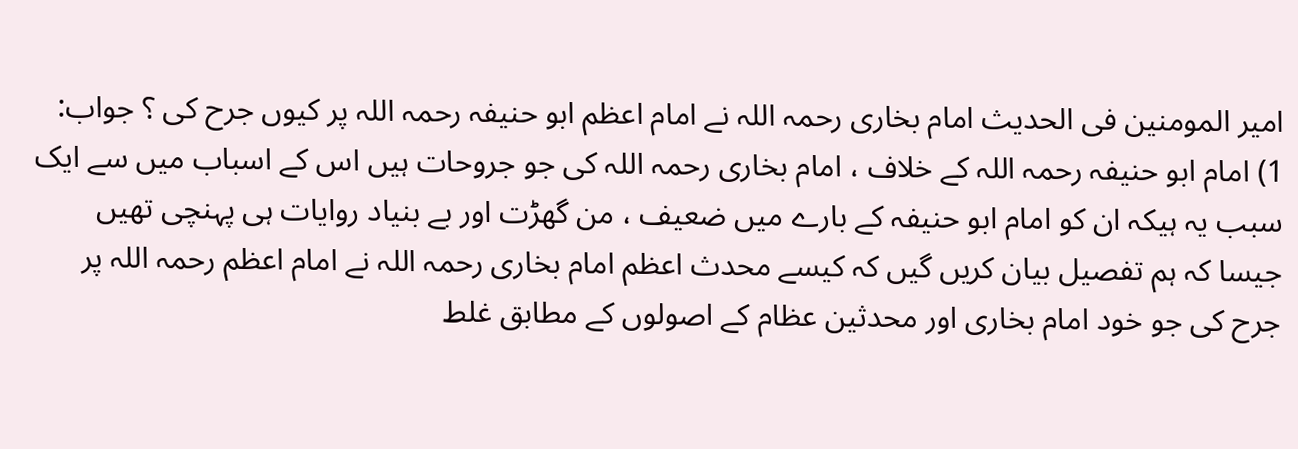امیر المومنین فی الحدیث امام بخاری رحمہ اللہ نے امام اعظم ابو حنیفہ رحمہ اللہ پر کیوں جرح کی ؟ جواب: 1) امام ابو حنیفہ رحمہ اللہ کے خلاف ، امام بخاری رحمہ اللہ کی جو جروحات ہیں اس کے اسباب میں سے ایک سبب یہ ہیکہ ان کو امام ابو حنیفہ کے بارے میں ضعیف ، من گھڑت اور بے بنیاد روایات ہی پہنچی تھیں جیسا کہ ہم تفصیل بیان کریں گیں کہ کیسے محدث اعظم امام بخاری رحمہ اللہ نے امام اعظم رحمہ اللہ پر جرح کی جو خود امام بخاری اور محدثین عظام کے اصولوں کے مطابق غلط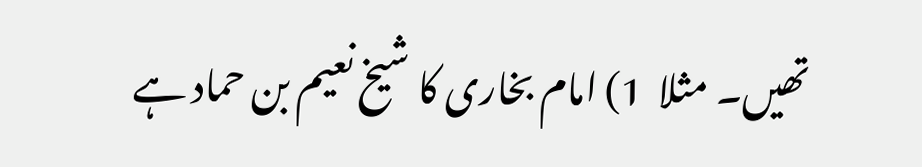تھیں۔ مثلا  1) امام بخاری کا شیخ نعیم بن حماد ہے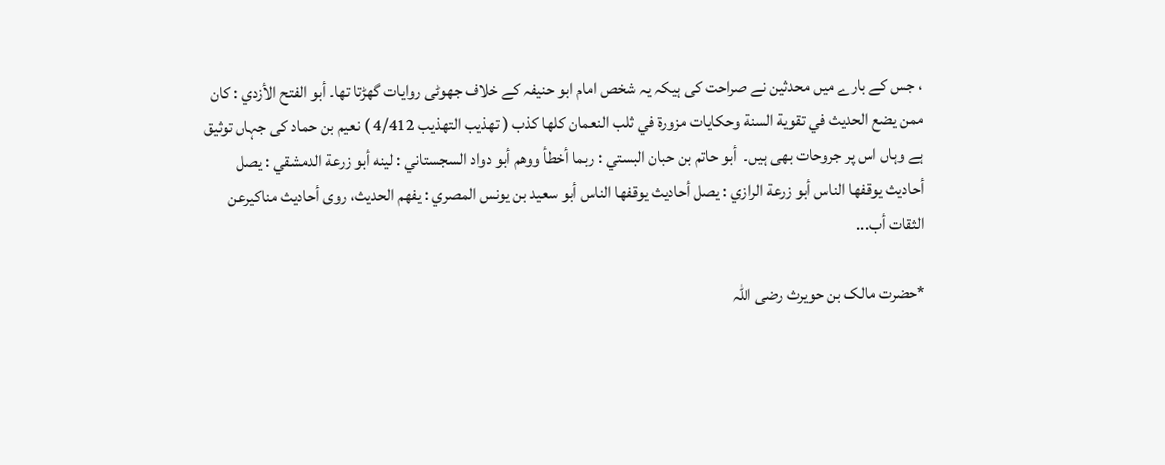، جس کے بارے میں محدثین نے صراحت کی ہیکہ یہ شخص امام ابو حنیفہ کے خلاف جھوٹی روایات گھڑتا تھا۔ أبو الفتح الأزدي : كان ممن يضع الحديث في تقوية السنة وحكايات مزورة في ثلب النعمان كلها كذب ( تھذیب التھذیب 4/412 ) نعیم بن حماد کی جہاں توثیق ہے وہاں اس پر جروحات بھی ہیں۔  أبو حاتم بن حبان البستي : ربما أخطأ ووهم أبو دواد السجستاني : لينه أبو زرعة الدمشقي : يصل أحاديث يوقفها الناس أبو زرعة الرازي : يصل أحاديث يوقفها الناس أبو سعيد بن يونس المصري : يفهم الحديث، روى أحاديث مناكيرعن الثقات أب...

*حضرت مالک بن حویرث رضی اللہ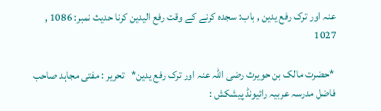عنہ اور ترک رفع یدین , باب: سجدہ کرنے کے وقت رفع الیدین کرنا حدیث نمبر: 1086 , 1027

 *حضرت مالک بن حویرث رضی اللہ عنہ اور ترک رفع یدین*   تحریر : مفتی مجاہد صاحب فاضل مدرسہ عربیہ رائیونڈ پیشکش :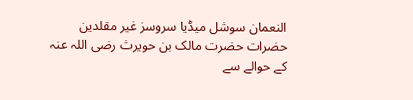النعمان سوشل میڈیا سروسز غیر مقلدین حضرات حضرت مالک بن حویرث رضی اللہ عنہ کے حوالے سے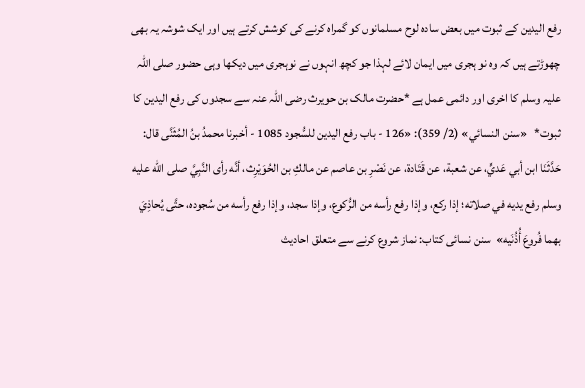رفع الیدین کے ثبوت میں بعض سادہ لوح مسلمانوں کو گمراہ کرنے کی کوشش کرتے ہیں اور ایک شوشہ یہ بھی چھوڑتے ہیں کہ وہ نو ہجری میں ایمان لائے لہذا جو کچھ انہوں نے نوہجری میں دیکھا وہی حضور صلی اللہ علیہ وسلم کا اخری اور دائمی عمل ہے *حضرت مالک بن حویرث رضی اللہ عنہ سے سجدوں کی رفع الیدین کا ثبوت*   «سنن النسائي» (2/ 359): «126 - باب رفع اليدين للسُّجود 1085 - أخبرنا محمدُ بنُ المُثَنَّى قال: حَدَّثَنَا ابن أبي عَديٍّ، عن شعبة، عن ‌قَتَادة، ‌عن ‌نَصْرِ بن عاصم عن مالكِ بن الحُوَيْرِث، أنَّه رأى النَّبِيَّ صلى الله عليه وسلم رفع يديه في صلاته؛ إذا ركع، وإذا رفع رأسه من الرُّكوع، وإذا سجد، وإذا رفع رأسه من سُجوده، حتَّى يُحاذِيَ بهما فُروعَ أُذُنَيه»  سنن نسائی کتاب: نماز شروع کرنے سے متعلق احادیث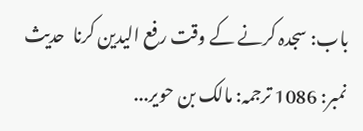باب: سجدہ کرنے کے وقت رفع الیدین کرنا  حدیث نمبر: 1086 ترجمہ: مالک بن حویر...